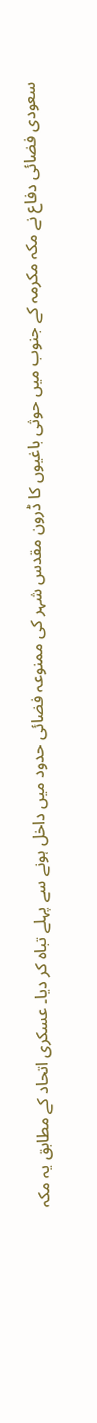سعودی فضائی دفاع نے مکہ مکرمہ کے جنوب میں حوثی باغیوں کا ڈرون مقدس شہر کی ممنوعہ فضائی حدود میں داخل ہونے سے پہلے تباہ کر دیا۔ عسکری اتحاد کے مطابق یہ مکہ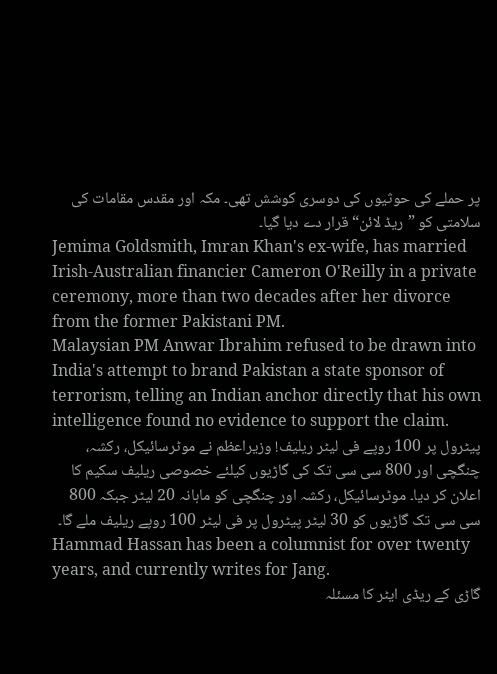پر حملے کی حوثیوں کی دوسری کوشش تھی۔ مکہ اور مقدس مقامات کی سلامتی کو ”ریڈ لائن“ قرار دے دیا گیا۔
Jemima Goldsmith, Imran Khan's ex-wife, has married Irish-Australian financier Cameron O'Reilly in a private ceremony, more than two decades after her divorce from the former Pakistani PM.
Malaysian PM Anwar Ibrahim refused to be drawn into India's attempt to brand Pakistan a state sponsor of terrorism, telling an Indian anchor directly that his own intelligence found no evidence to support the claim.
پیٹرول پر 100 روپے فی لیٹر ریلیف! وزیراعظم نے موٹرسائیکل، رکشہ، چنگچی اور 800 سی سی تک کی گاڑیوں کیلئے خصوصی ریلیف سکیم کا اعلان کر دیا۔ موٹرسائیکل، رکشہ اور چنگچی کو ماہانہ 20 لیٹر جبکہ 800 سی سی تک گاڑیوں کو 30 لیٹر پیٹرول پر فی لیٹر 100 روپے ریلیف ملے گا۔
Hammad Hassan has been a columnist for over twenty years, and currently writes for Jang.
گاڑی کے ریڈی ایٹر کا مسئلہ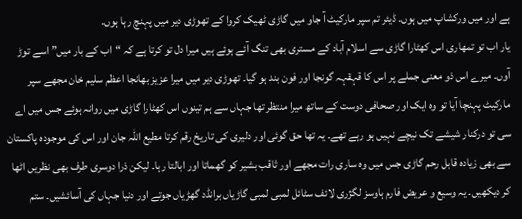ہے اور میں ورکشاپ میں ہوں۔ ڈیئر تم سپر مارکیٹ آ جاو میں گاڑی ٹھیک کروا کے تھوڑی دیر میں پہنچ رہا ہوں۔
یار اب تو تمھاری اس کھٹارا گاڑی سے اسلام آباد کے مستری بھی تنگ آئے ہوئے ہیں میرا دل تو کرتا ہے کہ “اب کے بار میں” اسے توڑ آوں۔ میرے اس ذو معنی جملے پر اس کا قہقہہ گونجا اور فون بند ہو گیا۔ تھوڑی دیر میں میرا عزیز بھانجا اعظم سلیم خان مجھے سپر مارکیٹ پہنچا آیا تو وہ ایک اور صحافی دوست کے ساتھ میرا منتظر تھا جہاں سے ہم تینوں اس کھٹارا گاڑی میں روانہ ہوئے جس میں اے سی تو درکنار شیشے تک نیچے نہیں ہو رہے تھے۔ یہ تھا حق گوئی اور دلیری کی تاریخ رقم کرتا مطیع اللہ جان اور اس کی موجودہ پاکستان سے بھی زیادہ قابل رحم گاڑی جس میں وہ ساری رات مجھے اور ثاقب بشیر کو گھماتا اور ابالتا رہا۔ لیکن ذرا دوسری طرف بھی نظریں اٹھا کر دیکھیں۔ یہ وسیع و عریض فارم ہاوسز لگژری لائف سٹائل لمبی لمبی گاڑیاں برانڈد گھڑیاں جوتے اور دنیا جہاں کی آسائشیں۔ ستم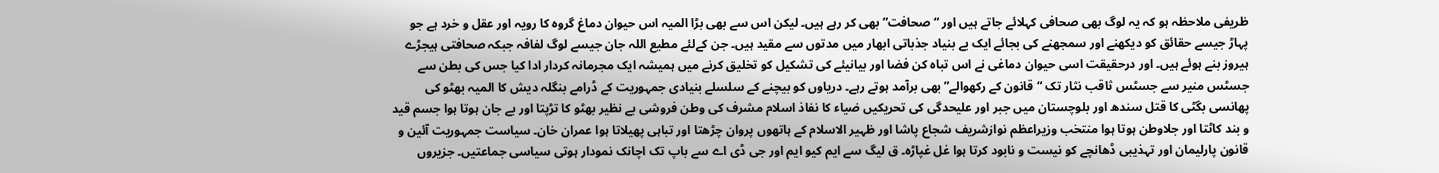ظریفی ملاحظہ ہو کہ یہ لوگ بھی صحافی کہلائے جاتے ہیں اور “صحافت” بھی کر رہے ہیں۔ لیکن اس سے بھی بڑا المیہ اس حیوان دماغ گروہ کا رویہ اور عقل و خرد ہے جو پہاڑ جیسے حقائق کو دیکھنے اور سمجھنے کی بجائے ایک بے بنیاد جذباتی ابھار میں مدتوں سے مقید ہیں۔ جن کےلئے مطیع اللہ جان جیسے لوگ لفافہ جبکہ صحافتی ہیجڑے ہیروز بنے ہوئے ہیں۔ اور درحقیقت اسی حیوان دماغی نے اس تباہ کن فضا اور بیانیئے کی تشکیل کو تخلیق کرنے میں ہمیشہ ایک مجرمانہ کردار ادا کیا جس کی بطن سے جسٹس منیر سے جسٹس ثاقب نثار تک “قانون کے رکھوالے” بھی برآمد ہوتے رہے۔ دریاوں کو بیچنے کے سلسلے بنیادی جمہوریت کے ڈرامے بنگلہ دیش کا المیہ بھٹو کی پھانسی بگٹی کا قتل سندھ اور بلوچستان میں جبر اور علیحدگی کی تحریکیں ضیاء کا نفاذ اسلام مشرف کی وطن فروشی بے نظیر بھٹو کا تڑپتا اور بے جان ہوتا ہوا جسم قید و بند کاٹتا اور جلاوطن ہوتا ہوا منتخب وزیراعظم نوازشریف شجاع پاشا اور ظہیر الاسلام کے ہاتھوں پروان چڑھتا اور تباہی پھیلاتا ہوا عمران خان۔ سیاست جمہوریت آئین و قانون پارلیمان اور تہذیبی ڈھانچے کو نیست و نابود کرتا ہوا غل غپاڑہ۔ ق لیگ سے ایم کیو ایم اور جی ڈی اے سے باپ تک اچانک نمودار ہوتی سیاسی جماعتیں۔ جزیروں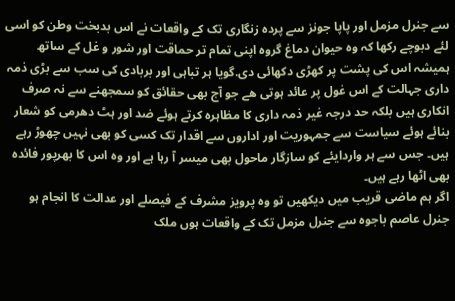سے جنرل مزمل اور پاپا جونز سے پردہ زنگاری تک کے واقعات نے اس بدبخت وطن کو اسی لئے دبوچے رکھا کہ وہ حیوان دماغ گروہ اپنی تمام تر حماقت اور شور و غل کے ساتھ ہمیشہ اس کی پشت پر کھڑی دکھائی دی.گویا ہر تباہی اور بربادی کی سب سے بڑی ذمہ داری جہالت کے اس غول پر عائد ہوتی ھے جو آج بھی حقائق کو سمجھنے سے نہ صرف انکاری ہیں بلکہ حد درجہ غیر ذمہ داری کا مظاہرہ کرتے ہوئے ضد اور ہٹ دھرمی کو شعار بنائے ہوئے سیاست سے جمہوریت اور اداروں سے اقدار تک کسی کو بھی نہیں چھوڑ رہے ہیں۔ جس سے ہر واردایئے کو سازگار ماحول بھی میسر آ رہا ہے اور وہ اس کا بھرپور فائدہ بھی اٹھا رہے ہیں۔
اگر ہم ماضی قریب میں دیکھیں تو وہ پرویز مشرف کے فیصلے اور عدالت کا انجام ہو جنرل عاصم باجوہ سے جنرل مزمل تک کے واقعات ہوں ملک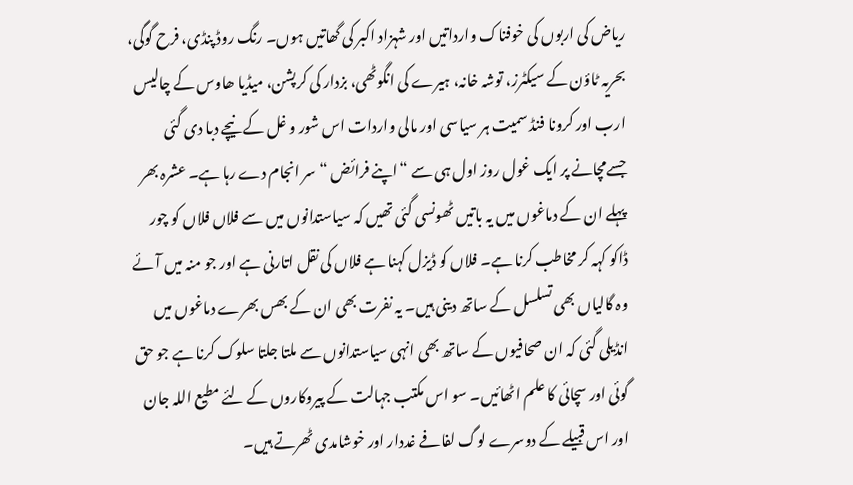ریاض کی اربوں کی خوفناک وارداتیں اور شہزاد اکبر کی گھاتیں ہوں۔ رنگ روڈ پنڈی، فرح گوگی، بحریہ ٹاؤن کے سیکٹرز، توشہ خانہ، ہیرے کی انگوٹھی، بزدار کی کرپشن، میڈیا ھاوس کے چالیس ارب اور کرونا فنڈ سمیت ہر سیاسی اور مالی واردات اس شور و غل کے نیچے دبا دی گئی جسےمچانے پر ایک غول روز اول ہی سے “اپنے فرائض “سر انجام دے رہا ہے۔ عشرہ بھر پہلے ان کے دماغوں میں یہ باتیں ٹھونسی گئی تھیں کہ سیاستدانوں میں سے فلاں فلاں کو چور ڈاکو کہہ کر مخاطب کرنا ہے۔ فلاں کو ڈیزل کہنا ہے فلاں کی نقل اتارنی ہے اور جو منہ میں آئے وہ گالیاں بھی تسلسل کے ساتھ دینی ہیں۔ یہ نفرت بھی ان کے بھس بھرے دماغوں میں انڈیلی گئی کہ ان صحافیوں کے ساتھ بھی انہی سیاستدانوں سے ملتا جلتا سلوک کرنا ہے جو حق گوئی اور سچائی کا علم اٹھائیں۔ سو اس مکتب جہالت کے پیروکاروں کے لئے مطیع اللہ جان اور اس قبیلے کے دوسرے لوگ لفافے غددار اور خوشامدی ٹھرتے ہیں۔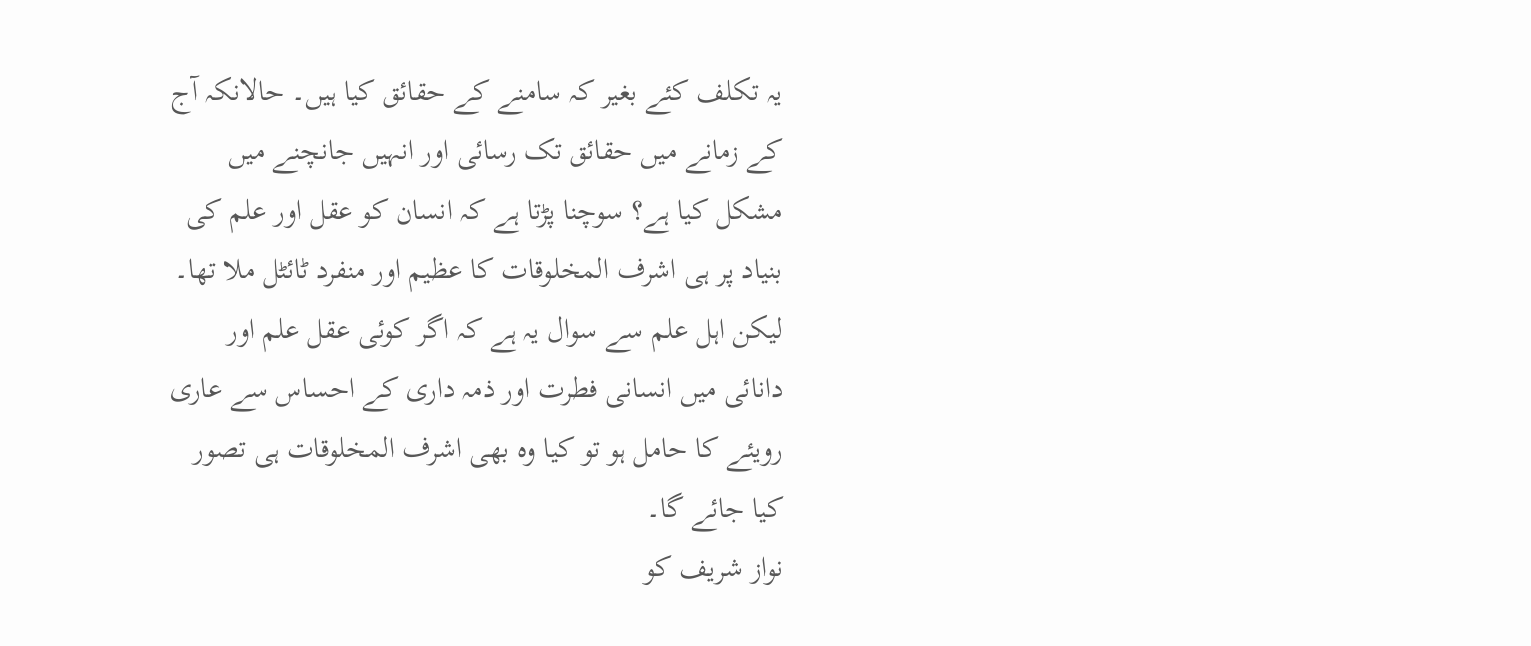یہ تکلف کئے بغیر کہ سامنے کے حقائق کیا ہیں۔ حالانکہ آج کے زمانے میں حقائق تک رسائی اور انہیں جانچنے میں مشکل کیا ہے؟ سوچنا پڑتا ہے کہ انسان کو عقل اور علم کی بنیاد پر ہی اشرف المخلوقات کا عظیم اور منفرد ٹائٹل ملا تھا۔ لیکن اہل علم سے سوال یہ ہے کہ اگر کوئی عقل علم اور دانائی میں انسانی فطرت اور ذمہ داری کے احساس سے عاری رویئے کا حامل ہو تو کیا وہ بھی اشرف المخلوقات ہی تصور کیا جائے گا۔
نواز شریف کو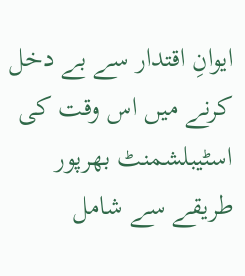ایوانِ اقتدار سے بے دخل کرنے میں اس وقت کی اسٹیبلشمنٹ بھرپور طریقے سے شامل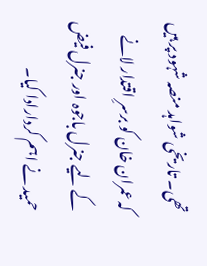تھی۔ تاریخی شواہد منصہ شہود پر ہیں کہ عمران خان کو برسرِ اقتدار لانے کے لیے جنرل باجوہ اور جنرل فیض حمید نے اہم کردارادا کیا۔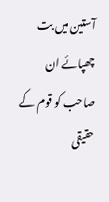آستین میں بت چھپائے ان صاحب کو قوم کے حقیقی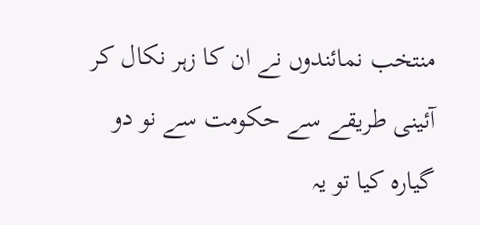منتخب نمائندوں نے ان کا زہر نکال کر آئینی طریقے سے حکومت سے نو دو گیارہ کیا تو یہ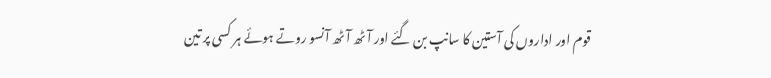قوم اور اداروں کی آستین کا سانپ بن گئے اور آٹھ آٹھ آنسو روتے ہوئے ہر کسی پر تین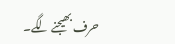حرف بھیجنے لگے۔